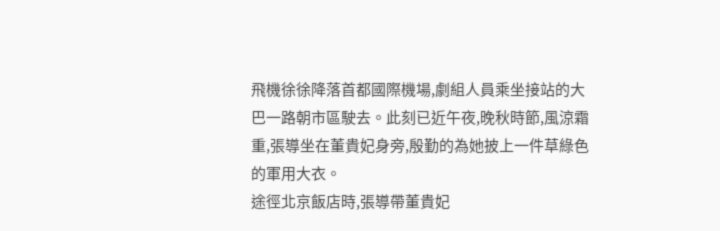飛機徐徐降落首都國際機場,劇組人員乘坐接站的大巴一路朝市區駛去。此刻已近午夜,晚秋時節,風涼霜重,張導坐在董貴妃身旁,殷勤的為她披上一件草綠色的軍用大衣。
途徑北京飯店時,張導帶董貴妃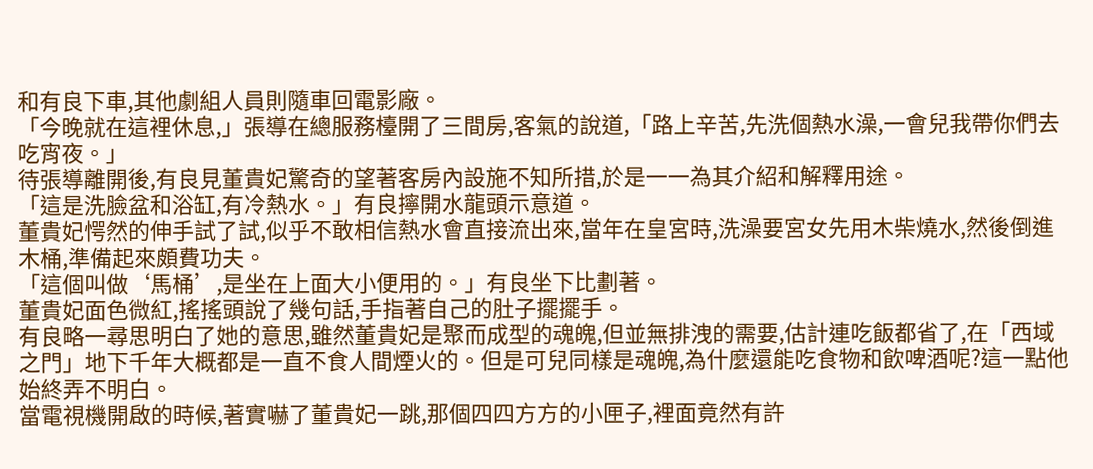和有良下車,其他劇組人員則隨車回電影廠。
「今晚就在這裡休息,」張導在總服務檯開了三間房,客氣的說道,「路上辛苦,先洗個熱水澡,一會兒我帶你們去吃宵夜。」
待張導離開後,有良見董貴妃驚奇的望著客房內設施不知所措,於是一一為其介紹和解釋用途。
「這是洗臉盆和浴缸,有冷熱水。」有良擰開水龍頭示意道。
董貴妃愕然的伸手試了試,似乎不敢相信熱水會直接流出來,當年在皇宮時,洗澡要宮女先用木柴燒水,然後倒進木桶,準備起來頗費功夫。
「這個叫做‘馬桶’,是坐在上面大小便用的。」有良坐下比劃著。
董貴妃面色微紅,搖搖頭說了幾句話,手指著自己的肚子擺擺手。
有良略一尋思明白了她的意思,雖然董貴妃是聚而成型的魂魄,但並無排洩的需要,估計連吃飯都省了,在「西域之門」地下千年大概都是一直不食人間煙火的。但是可兒同樣是魂魄,為什麼還能吃食物和飲啤酒呢?這一點他始終弄不明白。
當電視機開啟的時候,著實嚇了董貴妃一跳,那個四四方方的小匣子,裡面竟然有許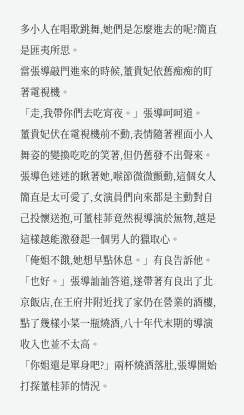多小人在唱歌跳舞,她們是怎麼進去的呢?簡直是匪夷所思。
當張導敲門進來的時候,董貴妃依舊痴痴的盯著電視機。
「走,我帶你們去吃宵夜。」張導呵呵道。
董貴妃伏在電視機前不動,表情隨著裡面小人舞姿的變換吃吃的笑著,但仍舊發不出聲來。
張導色迷迷的瞅著她,喉節微微顫動,這個女人簡直是太可愛了,女演員們向來都是主動對自己投懷送抱,可董桂菲竟然視導演於無物,越是這樣越能激發起一個男人的獵取心。
「俺姐不餓,她想早點休息。」有良告訴他。
「也好。」張導訕訕答道,遂帶著有良出了北京飯店,在王府井附近找了家仍在營業的酒樓,點了幾樣小菜一瓶燒酒,八十年代末期的導演收入也並不太高。
「你姐還是單身吧?」兩杯燒酒落肚,張導開始打探董桂菲的情況。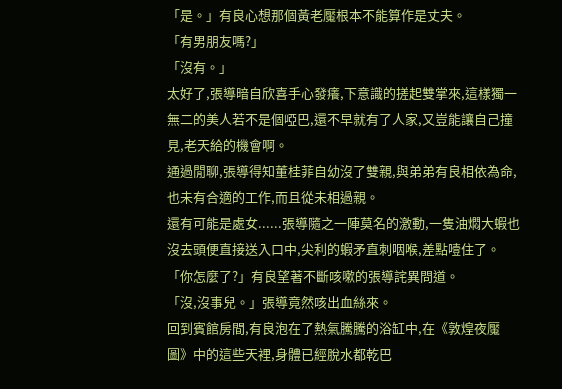「是。」有良心想那個黃老魘根本不能算作是丈夫。
「有男朋友嗎?」
「沒有。」
太好了,張導暗自欣喜手心發癢,下意識的搓起雙掌來,這樣獨一無二的美人若不是個啞巴,還不早就有了人家,又豈能讓自己撞見,老天給的機會啊。
通過閒聊,張導得知董桂菲自幼沒了雙親,與弟弟有良相依為命,也未有合適的工作,而且從未相過親。
還有可能是處女......張導隨之一陣莫名的激動,一隻油燜大蝦也沒去頭便直接送入口中,尖利的蝦矛直刺咽喉,差點噎住了。
「你怎麼了?」有良望著不斷咳嗽的張導詫異問道。
「沒,沒事兒。」張導竟然咳出血絲來。
回到賓館房間,有良泡在了熱氣騰騰的浴缸中,在《敦煌夜魘圖》中的這些天裡,身體已經脫水都乾巴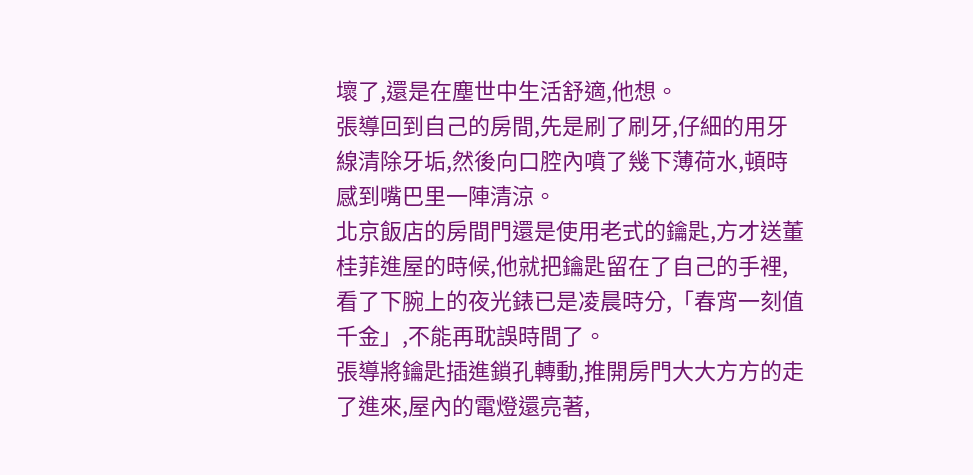壞了,還是在塵世中生活舒適,他想。
張導回到自己的房間,先是刷了刷牙,仔細的用牙線清除牙垢,然後向口腔內噴了幾下薄荷水,頓時感到嘴巴里一陣清涼。
北京飯店的房間門還是使用老式的鑰匙,方才送董桂菲進屋的時候,他就把鑰匙留在了自己的手裡,看了下腕上的夜光錶已是凌晨時分,「春宵一刻值千金」,不能再耽誤時間了。
張導將鑰匙插進鎖孔轉動,推開房門大大方方的走了進來,屋內的電燈還亮著,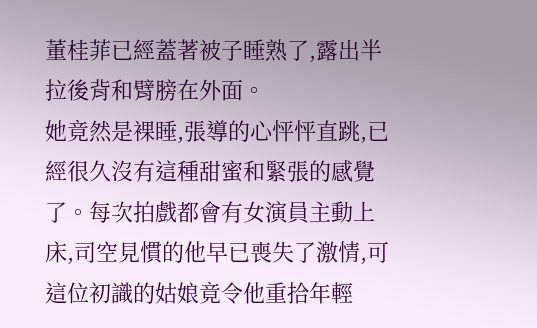董桂菲已經蓋著被子睡熟了,露出半拉後背和臂膀在外面。
她竟然是裸睡,張導的心怦怦直跳,已經很久沒有這種甜蜜和緊張的感覺了。每次拍戲都會有女演員主動上床,司空見慣的他早已喪失了激情,可這位初識的姑娘竟令他重拾年輕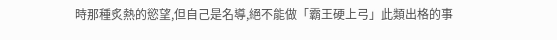時那種炙熱的慾望,但自己是名導,絕不能做「霸王硬上弓」此類出格的事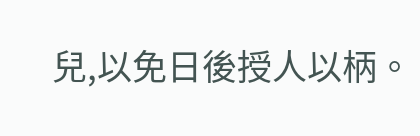兒,以免日後授人以柄。